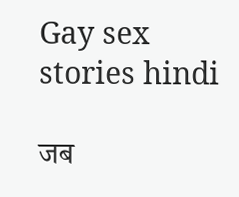Gay sex stories hindi

जब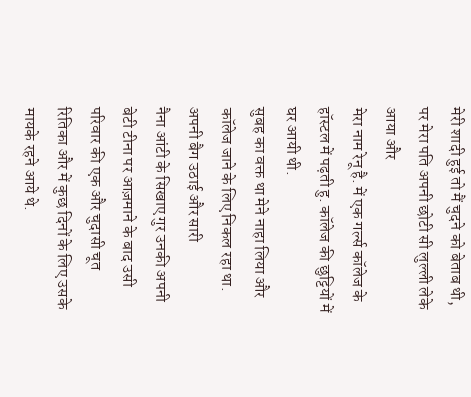मेरी शादी हुई तो मैं चुदने को बेताब थी, पर मेरा पति अपनी छोटी सी लुल्ली लेके आया और
मेरा नाम रेनू है. में एक गर्ल्स कॉलेज के हॉस्टल में पढ़ती हु. कॉलेज की छुट्टियों में घर आयी थी.
सुबह का वक्त था मेने नाहा लिया और कॉलेज जाने के लिए निकल रहा था. अपनी बैग उठाई और सारी
नैना आंटी के सिखाए गुर उनकी अपनी बेटी टीना पर आज़माने के बाद उसी परिवार की एक और चुदासी चूत
रितिका और में कुछ दिनों के लिए उसके मायके रहने आये थे.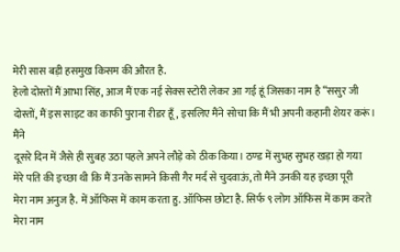मेरी सास बड़ी हसमुख किसम की औरत है.
हेलो दोस्तों मैं आभा सिंह, आज मैं एक नई सेक्स स्टोरी लेकर आ गई हूं जिसका नाम है “ससुर जी
दोस्तों, मैं इस साइट का काफी पुराना रीडर हूँ, इसलिए मैंने सोचा कि मैं भी अपनी कहानी शेयर करूं। मैंने
दूसरे दिन में जैसे ही सुबह उठा पहले अपने लौड़े को ठीक किया। ठण्ड में सुभह सुभह खड़ा हो गया
मेरे पति की इच्छा थी कि मैं उनके सामने किसी गैर मर्द से चुदवाऊं, तो मैंने उनकी यह इच्छा पूरी
मेरा नाम अनुज है. में ऑफिस में काम करता हु. ऑफिस छोटा है. सिर्फ ९ लोग ऑफिस में काम करते
मेरा नाम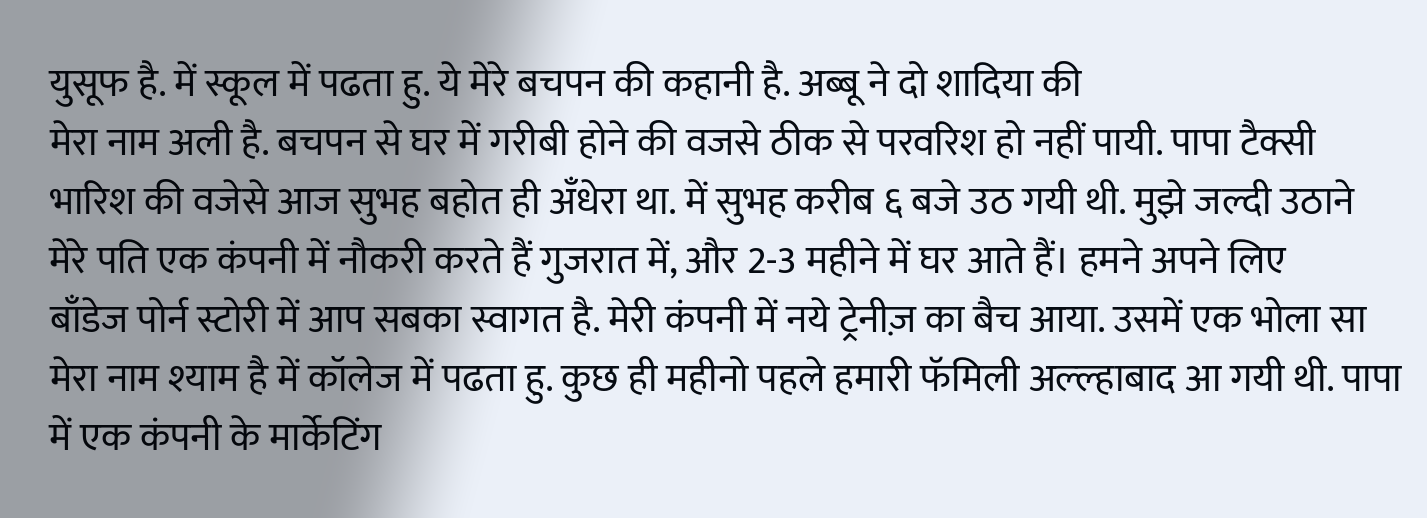युसूफ है. में स्कूल में पढता हु. ये मेरे बचपन की कहानी है. अब्बू ने दो शादिया की
मेरा नाम अली है. बचपन से घर में गरीबी होने की वजसे ठीक से परवरिश हो नहीं पायी. पापा टैक्सी
भारिश की वजेसे आज सुभह बहोत ही अँधेरा था. में सुभह करीब ६ बजे उठ गयी थी. मुझे जल्दी उठाने
मेरे पति एक कंपनी में नौकरी करते हैं गुजरात में, और 2-3 महीने में घर आते हैं। हमने अपने लिए
बाँडेज पोर्न स्टोरी में आप सबका स्वागत है. मेरी कंपनी में नये ट्रेनीज़ का बैच आया. उसमें एक भोला सा
मेरा नाम श्याम है में कॉलेज में पढता हु. कुछ ही महीनो पहले हमारी फॅमिली अल्ल्हाबाद आ गयी थी. पापा
में एक कंपनी के मार्केटिंग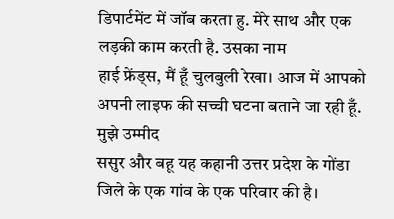डिपार्टमेंट में जॉब करता हु. मेरे साथ और एक लड़की काम करती है. उसका नाम
हाई फ्रेंड्स, मैं हूँ चुलबुली रेखा। आज में आपको अपनी लाइफ की सच्ची घटना बताने जा रही हूँ. मुझे उम्मीद
ससुर और बहू यह कहानी उत्तर प्रदेश के गोंडा जिले के एक गांव के एक परिवार की है।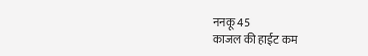ननकू 45
काजल की हाईट कम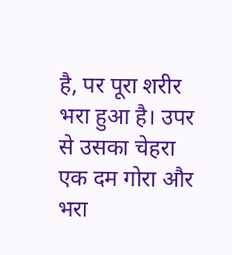है, पर पूरा शरीर भरा हुआ है। उपर से उसका चेहरा एक दम गोरा और भरा